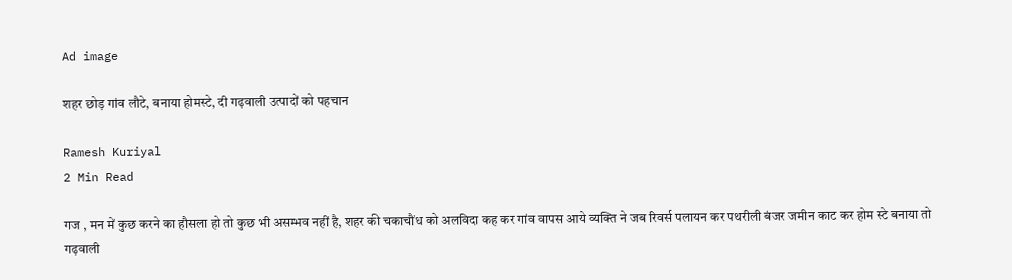Ad image

शहर छोड़ गांव लौटे, बनाया होमस्टे, दी गढ़वाली उत्पादों को पहचान

Ramesh Kuriyal
2 Min Read

गज , मन में कुछ करने का हौसला हो तो कुछ भी असम्भव नहीं है, शहर की चकाचौंध को अलविदा कह कर गांव वापस आये व्यक्ति ने जब रिवर्स पलायन कर पथरीली बंजर जमीन काट कर होम स्टे बनाया तो गढ़वाली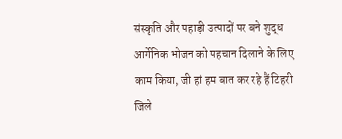संस्कृति और पहाड़ी उत्पादों पर बने शुद्ध आर्गेनिक भोजन को पहचान दिलाने के लिए काम किया, जी हां हम बात कर रहे हैं टिहरी जिले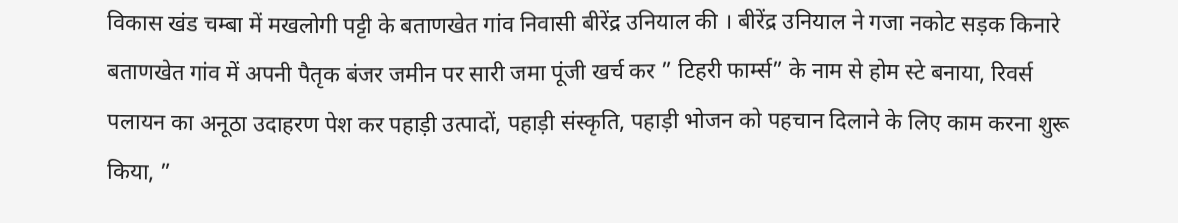विकास खंड चम्बा में मखलोगी पट्टी के बताणखेत गांव निवासी बीरेंद्र उनियाल की । बीरेंद्र उनियाल ने गजा नकोट सड़क किनारे बताणखेत गांव में अपनी पैतृक बंजर जमीन पर सारी जमा पूंजी खर्च कर ” टिहरी फार्म्स” के नाम से होम स्टे बनाया, रिवर्स पलायन का अनूठा उदाहरण पेश कर पहाड़ी उत्पादों, पहाड़ी संस्कृति, पहाड़ी भोजन को पहचान दिलाने के लिए काम करना शुरू किया, ”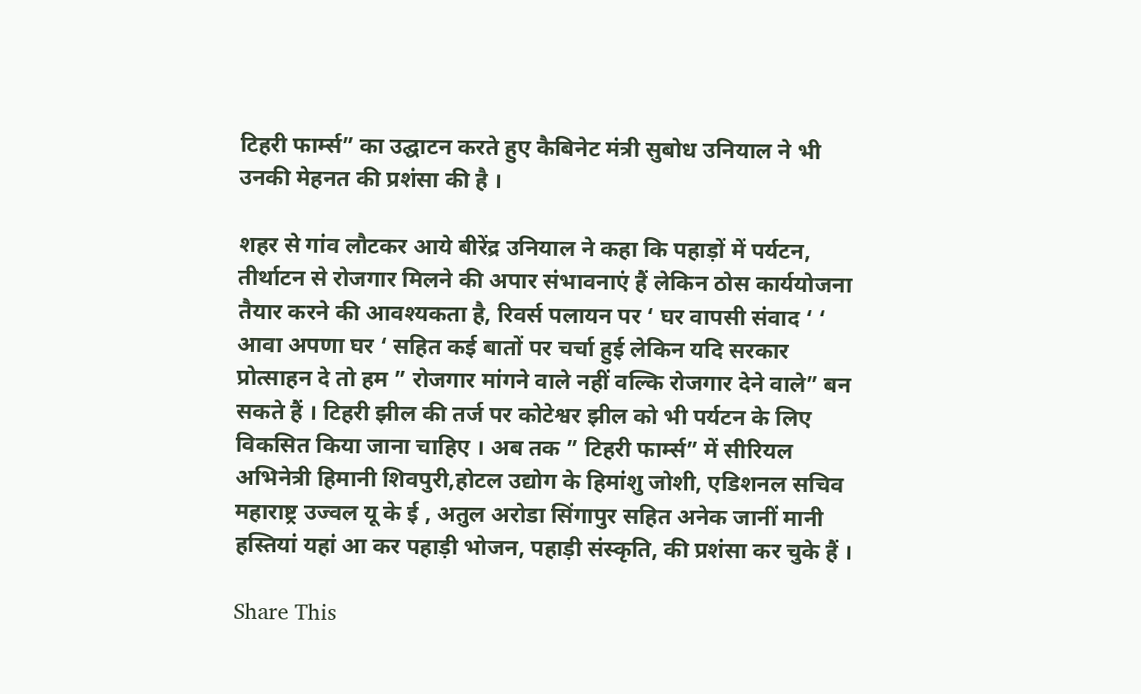टिहरी फार्म्स” का उद्घाटन करते हुए कैबिनेट मंत्री सुबोध उनियाल ने भी उनकी मेहनत की प्रशंसा की है ।

शहर से गांव लौटकर आये बीरेंद्र उनियाल ने कहा कि पहाड़ों में पर्यटन, तीर्थाटन से रोजगार मिलने की अपार संभावनाएं हैं लेकिन ठोस कार्ययोजना तैयार करने की आवश्यकता है, रिवर्स पलायन पर ‘ घर वापसी संवाद ‘ ‘ आवा अपणा घर ‘ सहित कई बातों पर चर्चा हुई लेकिन यदि सरकार प्रोत्साहन दे तो हम ” रोजगार मांगने वाले नहीं वल्कि रोजगार देने वाले” बन सकते हैं । टिहरी झील की तर्ज पर कोटेश्वर झील को भी पर्यटन के लिए विकसित किया जाना चाहिए । अब तक ” टिहरी फार्म्स” में सीरियल अभिनेत्री हिमानी शिवपुरी,होटल उद्योग के हिमांशु जोशी, एडिशनल सचिव महाराष्ट्र उज्वल यू के ई , अतुल अरोडा सिंगापुर सहित अनेक जानीं मानी हस्तियां यहां आ कर पहाड़ी भोजन, पहाड़ी संस्कृति, की प्रशंसा कर चुके हैं ।

Share This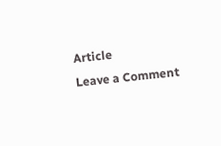Article
Leave a Comment